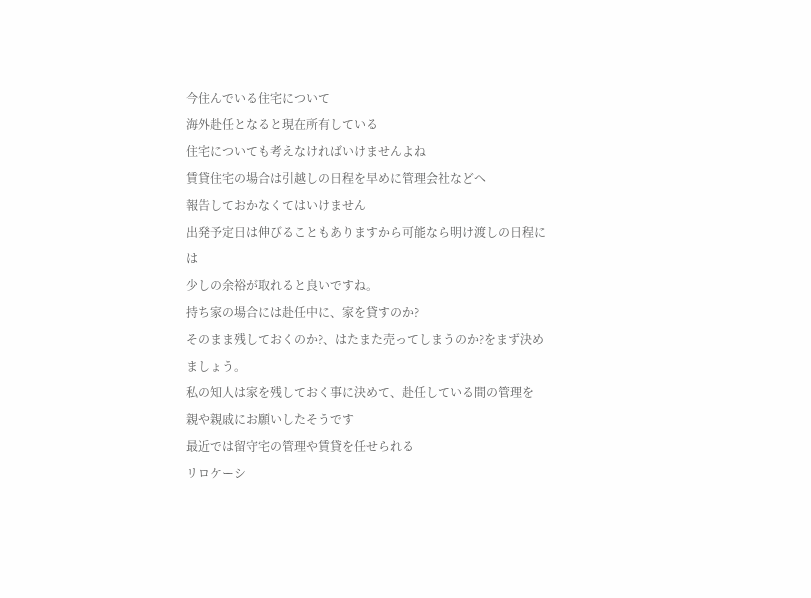今住んでいる住宅について
海外赴任となると現在所有している
住宅についても考えなければいけませんよね
賃貸住宅の場合は引越しの日程を早めに管理会社などへ
報告しておかなくてはいけません
出発予定日は伸びることもありますから可能なら明け渡しの日程には
少しの余裕が取れると良いですね。
持ち家の場合には赴任中に、家を貸すのか?
そのまま残しておくのか?、はたまた売ってしまうのか?をまず決めましょう。
私の知人は家を残しておく事に決めて、赴任している間の管理を
親や親戚にお願いしたそうです
最近では留守宅の管理や賃貸を任せられる
リロケーシ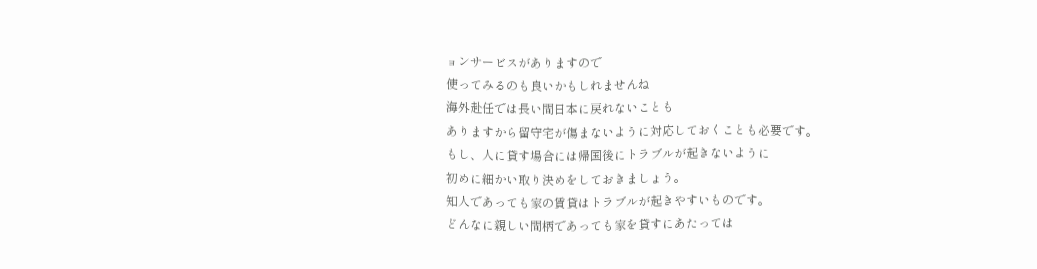ョンサービスがありますので
使ってみるのも良いかもしれませんね
海外赴任では長い間日本に戻れないことも
ありますから留守宅が傷まないように対応しておくことも必要です。
もし、人に貸す場合には帰国後にトラブルが起きないように
初めに細かい取り決めをしておきましょう。
知人であっても家の賃貸はトラブルが起きやすいものです。
どんなに親しい間柄であっても家を貸すにあたっては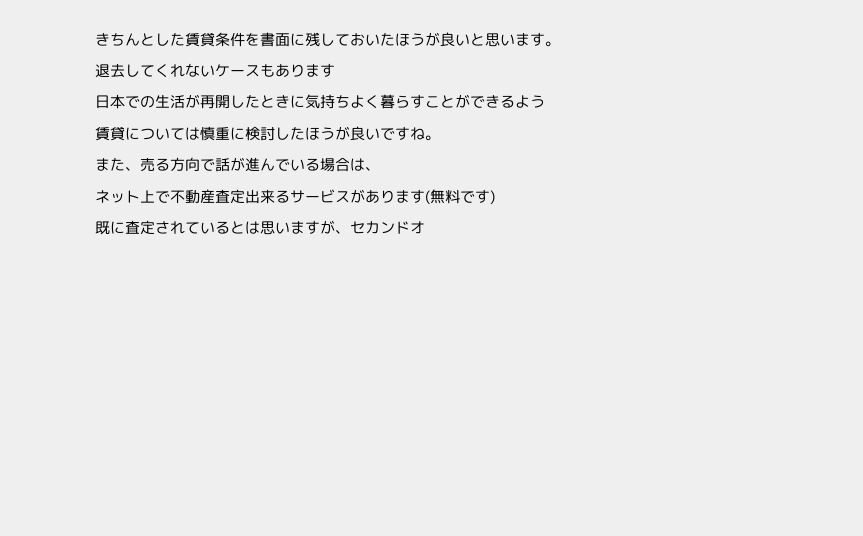きちんとした賃貸条件を書面に残しておいたほうが良いと思います。
退去してくれないケースもあります
日本での生活が再開したときに気持ちよく暮らすことができるよう
賃貸については慎重に検討したほうが良いですね。
また、売る方向で話が進んでいる場合は、
ネット上で不動産査定出来るサービスがあります(無料です)
既に査定されているとは思いますが、セカンドオ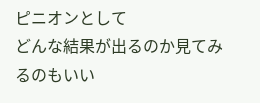ピニオンとして
どんな結果が出るのか見てみるのもいい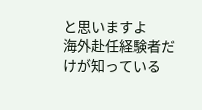と思いますよ
海外赴任経験者だけが知っている